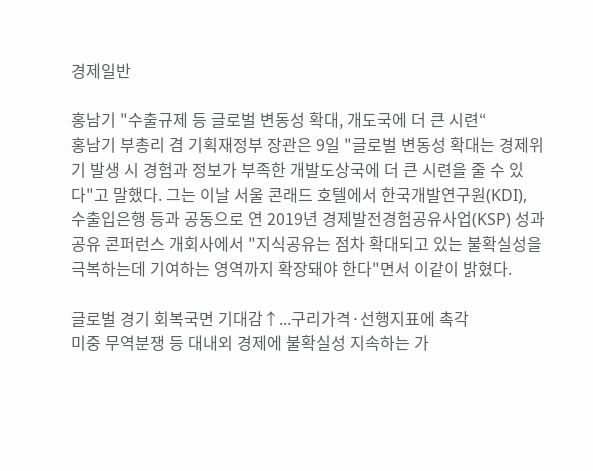경제일반

홍남기 "수출규제 등 글로벌 변동성 확대, 개도국에 더 큰 시련“
홍남기 부총리 겸 기획재정부 장관은 9일 "글로벌 변동성 확대는 경제위기 발생 시 경험과 정보가 부족한 개발도상국에 더 큰 시련을 줄 수 있다"고 말했다. 그는 이날 서울 콘래드 호텔에서 한국개발연구원(KDI), 수출입은행 등과 공동으로 연 2019년 경제발전경험공유사업(KSP) 성과공유 콘퍼런스 개회사에서 "지식공유는 점차 확대되고 있는 불확실성을 극복하는데 기여하는 영역까지 확장돼야 한다"면서 이같이 밝혔다.

글로벌 경기 회복국면 기대감↑...구리가격·선행지표에 촉각
미중 무역분쟁 등 대내외 경제에 불확실성 지속하는 가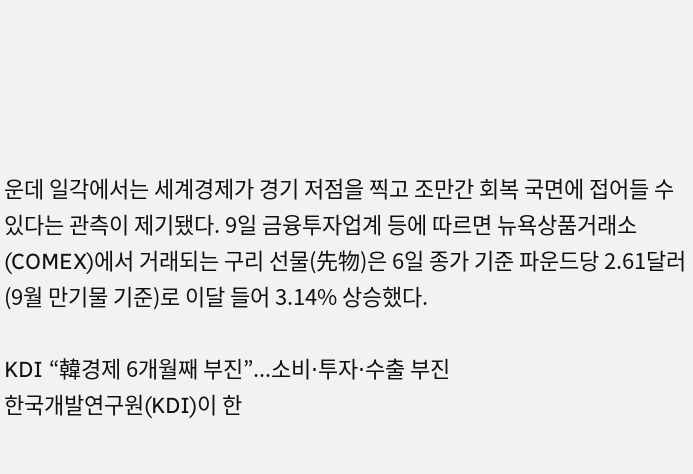운데 일각에서는 세계경제가 경기 저점을 찍고 조만간 회복 국면에 접어들 수 있다는 관측이 제기됐다. 9일 금융투자업계 등에 따르면 뉴욕상품거래소(COMEX)에서 거래되는 구리 선물(先物)은 6일 종가 기준 파운드당 2.61달러(9월 만기물 기준)로 이달 들어 3.14% 상승했다.

KDI “韓경제 6개월째 부진”...소비⋅투자⋅수출 부진
한국개발연구원(KDI)이 한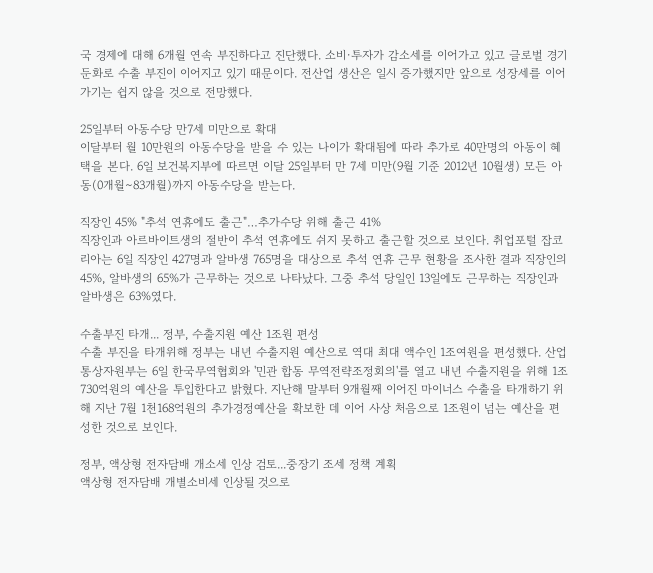국 경제에 대해 6개월 연속 부진하다고 진단했다. 소비·투자가 감소세를 이어가고 있고 글로벌 경기 둔화로 수출 부진이 이어지고 있기 때문이다. 전산업 생산은 일시 증가했지만 앞으로 성장세를 이어가기는 쉽지 않을 것으로 전망했다.

25일부터 아동수당 만7세 미만으로 확대
이달부터 월 10만원의 아동수당을 받을 수 있는 나이가 확대됨에 따라 추가로 40만명의 아동이 혜택을 본다. 6일 보건복지부에 따르면 이달 25일부터 만 7세 미만(9월 기준 2012년 10월생) 모든 아동(0개월∼83개월)까지 아동수당을 받는다.

직장인 45% "추석 연휴에도 출근"…추가수당 위해 출근 41%
직장인과 아르바이트생의 절반이 추석 연휴에도 쉬지 못하고 출근할 것으로 보인다. 취업포털 잡코리아는 6일 직장인 427명과 알바생 765명을 대상으로 추석 연휴 근무 현황을 조사한 결과 직장인의 45%, 알바생의 65%가 근무하는 것으로 나타났다. 그중 추석 당일인 13일에도 근무하는 직장인과 알바생은 63%였다.

수출부진 타개... 정부, 수출지원 예산 1조원 편성
수출 부진을 타개위해 정부는 내년 수출지원 예산으로 역대 최대 액수인 1조여원을 편성했다. 산업통상자원부는 6일 한국무역협회와 '민관 합동 무역전략조정회의'를 열고 내년 수출지원을 위해 1조730억원의 예산을 투입한다고 밝혔다. 지난해 말부터 9개월째 이어진 마이너스 수출을 타개하기 위해 지난 7월 1천168억원의 추가경정예산을 확보한 데 이어 사상 처음으로 1조원이 넘는 예산을 편성한 것으로 보인다.

정부, 액상형 전자담배 개소세 인상 검토...중장기 조세 정책 계획
액상형 전자담배 개별소비세 인상될 것으로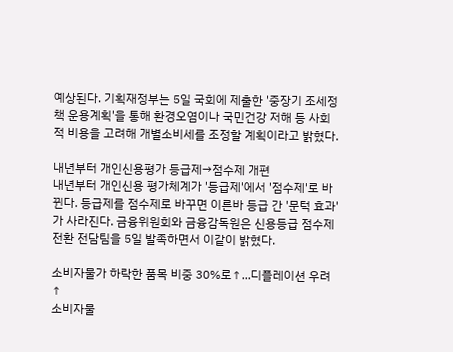예상된다. 기획재정부는 5일 국회에 제출한 '중장기 조세정책 운용계획'을 통해 환경오염이나 국민건강 저해 등 사회적 비용을 고려해 개별소비세를 조정할 계획이라고 밝혔다.

내년부터 개인신용평가 등급제→점수제 개편
내년부터 개인신용 평가체계가 '등급제'에서 '점수제'로 바뀐다. 등급제를 점수제로 바꾸면 이른바 등급 간 '문턱 효과'가 사라진다. 금융위원회와 금융감독원은 신용등급 점수제 전환 전담팀을 5일 발족하면서 이같이 밝혔다.

소비자물가 하락한 품목 비중 30%로↑...디플레이션 우려↑
소비자물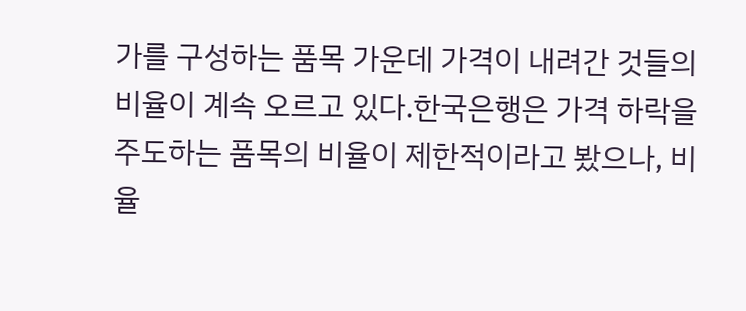가를 구성하는 품목 가운데 가격이 내려간 것들의 비율이 계속 오르고 있다.한국은행은 가격 하락을 주도하는 품목의 비율이 제한적이라고 봤으나, 비율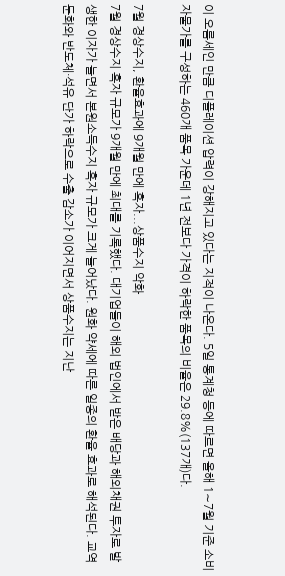이 오름세인 만큼 디플레이션 압력이 강해지고 있다는 지적이 나온다. 5일 통계청 등에 따르면 올해 1∼7월 기준 소비자물가를 구성하는 460개 품목 가운데 1년 전보다 가격이 하락한 품목의 비율은 29.8%(137개)다.

7월 경상수지, 환율효과에 9개월 만에 흑자...상품수지 악화
7월 경상수지 흑자 규모가 9개월 만에 최대를 기록했다. 대기업들이 해외 법인에서 받은 배당과 해외채권 투자로 발생한 이자가 늘면서 본원소득수지 흑자 규모가 크게 늘어났다. 원화 약세에 따른 일종의 환율 효과로 해석된다. 교역 둔화와 반도체·석유 단가 하락으로 수출 감소가 이어지면서 상품수지는 지난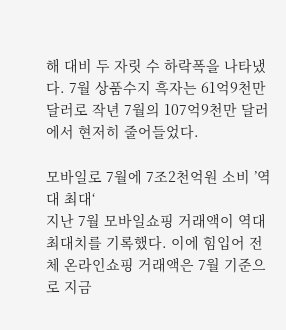해 대비 두 자릿 수 하락폭을 나타냈다. 7월 상품수지 흑자는 61억9천만 달러로 작년 7월의 107억9천만 달러에서 현저히 줄어들었다.

모바일로 7월에 7조2천억원 소비 ’역대 최대‘
지난 7월 모바일쇼핑 거래액이 역대 최대치를 기록했다. 이에 힘입어 전체 온라인쇼핑 거래액은 7월 기준으로 지금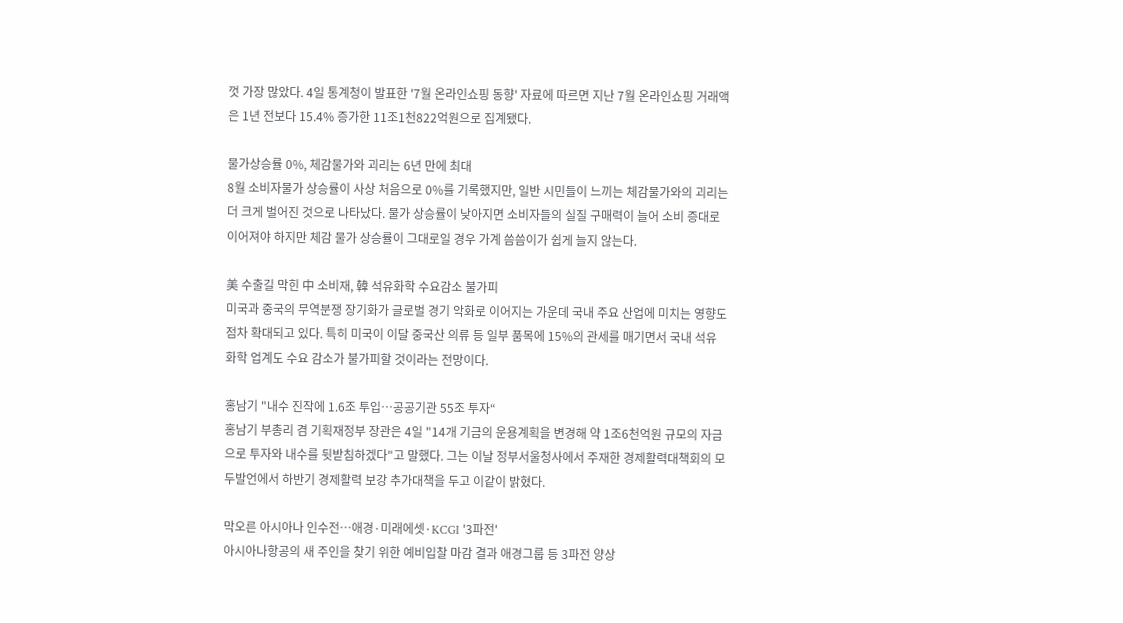껏 가장 많았다. 4일 통계청이 발표한 '7월 온라인쇼핑 동향' 자료에 따르면 지난 7월 온라인쇼핑 거래액은 1년 전보다 15.4% 증가한 11조1천822억원으로 집계됐다.

물가상승률 0%, 체감물가와 괴리는 6년 만에 최대
8월 소비자물가 상승률이 사상 처음으로 0%를 기록했지만, 일반 시민들이 느끼는 체감물가와의 괴리는 더 크게 벌어진 것으로 나타났다. 물가 상승률이 낮아지면 소비자들의 실질 구매력이 늘어 소비 증대로 이어져야 하지만 체감 물가 상승률이 그대로일 경우 가계 씀씀이가 쉽게 늘지 않는다.

美 수출길 막힌 中 소비재, 韓 석유화학 수요감소 불가피
미국과 중국의 무역분쟁 장기화가 글로벌 경기 악화로 이어지는 가운데 국내 주요 산업에 미치는 영향도 점차 확대되고 있다. 특히 미국이 이달 중국산 의류 등 일부 품목에 15%의 관세를 매기면서 국내 석유화학 업계도 수요 감소가 불가피할 것이라는 전망이다.

홍남기 "내수 진작에 1.6조 투입…공공기관 55조 투자“
홍남기 부총리 겸 기획재정부 장관은 4일 "14개 기금의 운용계획을 변경해 약 1조6천억원 규모의 자금으로 투자와 내수를 뒷받침하겠다"고 말했다. 그는 이날 정부서울청사에서 주재한 경제활력대책회의 모두발언에서 하반기 경제활력 보강 추가대책을 두고 이같이 밝혔다.

막오른 아시아나 인수전…애경·미래에셋·KCGI '3파전'
아시아나항공의 새 주인을 찾기 위한 예비입찰 마감 결과 애경그룹 등 3파전 양상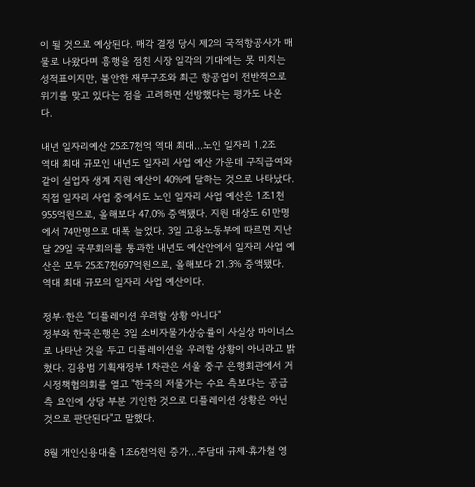이 될 것으로 예상된다. 매각 결정 당시 제2의 국적항공사가 매물로 나왔다며 흥행을 점친 시장 일각의 기대에는 못 미치는 성적표이지만, 불안한 재무구조와 최근 항공업이 전반적으로 위기를 맞고 있다는 점을 고려하면 선방했다는 평가도 나온다.

내년 일자리예산 25조7천억 역대 최대…노인 일자리 1.2조
역대 최대 규모인 내년도 일자리 사업 예산 가운데 구직급여와 같이 실업자 생계 지원 예산이 40%에 달하는 것으로 나타났다. 직접 일자리 사업 중에서도 노인 일자리 사업 예산은 1조1천955억원으로, 올해보다 47.0% 증액됐다. 지원 대상도 61만명에서 74만명으로 대폭 늘었다. 3일 고용노동부에 따르면 지난달 29일 국무회의를 통과한 내년도 예산안에서 일자리 사업 예산은 모두 25조7천697억원으로, 올해보다 21.3% 증액됐다. 역대 최대 규모의 일자리 사업 예산이다.

정부·한은 "디플레이션 우려할 상황 아니다"
정부와 한국은행은 3일 소비자물가상승률이 사실상 마이너스로 나타난 것을 두고 디플레이션을 우려할 상황이 아니라고 밝혔다. 김용범 기획재정부 1차관은 서울 중구 은행회관에서 거시정책협의회를 열고 "한국의 저물가는 수요 측보다는 공급 측 요인에 상당 부분 기인한 것으로 디플레이션 상황은 아닌 것으로 판단된다"고 말했다.

8월 개인신용대출 1조6천억원 증가...주담대 규제⋅휴가철 영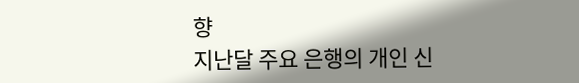향
지난달 주요 은행의 개인 신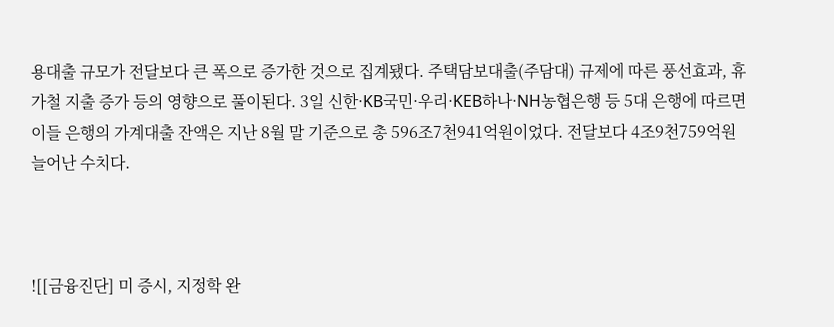용대출 규모가 전달보다 큰 폭으로 증가한 것으로 집계됐다. 주택담보대출(주담대) 규제에 따른 풍선효과, 휴가철 지출 증가 등의 영향으로 풀이된다. 3일 신한·KB국민·우리·KEB하나·NH농협은행 등 5대 은행에 따르면 이들 은행의 가계대출 잔액은 지난 8월 말 기준으로 총 596조7천941억원이었다. 전달보다 4조9천759억원 늘어난 수치다.



![[금융진단] 미 증시, 지정학 완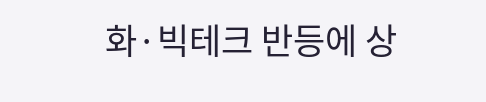화·빅테크 반등에 상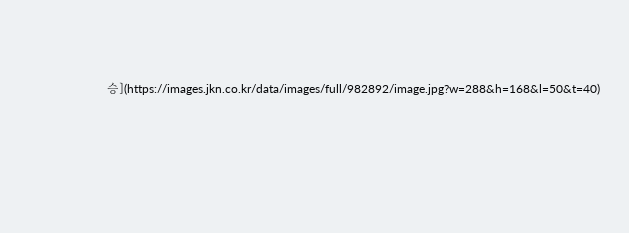승](https://images.jkn.co.kr/data/images/full/982892/image.jpg?w=288&h=168&l=50&t=40)